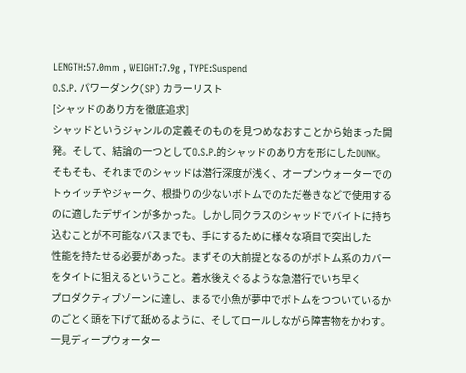LENGTH:57.0mm , WEIGHT:7.9g , TYPE:Suspend
O.S.P. パワーダンク(SP) カラーリスト
[シャッドのあり方を徹底追求]
シャッドというジャンルの定義そのものを見つめなおすことから始まった開発。そして、結論の一つとしてO.S.P.的シャッドのあり方を形にしたDUNK。
そもそも、それまでのシャッドは潜行深度が浅く、オープンウォーターでのトゥイッチやジャーク、根掛りの少ないボトムでのただ巻きなどで使用する
のに適したデザインが多かった。しかし同クラスのシャッドでバイトに持ち込むことが不可能なバスまでも、手にするために様々な項目で突出した
性能を持たせる必要があった。まずその大前提となるのがボトム系のカバーをタイトに狙えるということ。着水後えぐるような急潜行でいち早く
プロダクティブゾーンに達し、まるで小魚が夢中でボトムをつついているかのごとく頭を下げて舐めるように、そしてロールしながら障害物をかわす。
一見ディープウォーター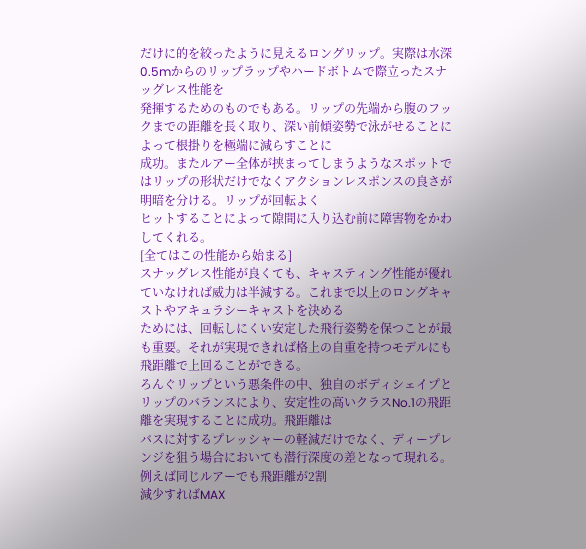だけに的を絞ったように見えるロングリップ。実際は水深0.5mからのリップラップやハードボトムで際立ったスナッグレス性能を
発揮するためのものでもある。リップの先端から腹のフックまでの距離を長く取り、深い前傾姿勢で泳がせることによって根掛りを極端に減らすことに
成功。またルアー全体が挟まってしまうようなスポットではリップの形状だけでなくアクションレスポンスの良さが明暗を分ける。リップが回転よく
ヒットすることによって隙間に入り込む前に障害物をかわしてくれる。
[全てはこの性能から始まる]
スナッグレス性能が良くても、キャスティング性能が優れていなければ威力は半減する。これまで以上のロングキャストやアキュラシーキャストを決める
ためには、回転しにくい安定した飛行姿勢を保つことが最も重要。それが実現できれば格上の自重を持つモデルにも飛距離で上回ることができる。
ろんぐリップという悪条件の中、独自のボディシェイプとリップのバランスにより、安定性の高いクラスNo.1の飛距離を実現することに成功。飛距離は
バスに対するプレッシャーの軽減だけでなく、ディープレンジを狙う場合においても潜行深度の差となって現れる。例えば同じルアーでも飛距離が2割
減少すればMAX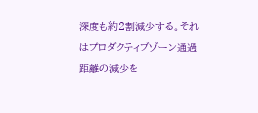深度も約2割減少する。それはプロダクティブゾーン通過距離の減少を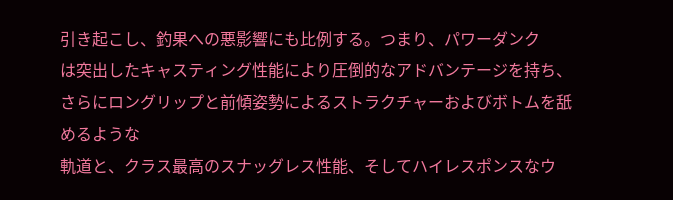引き起こし、釣果への悪影響にも比例する。つまり、パワーダンク
は突出したキャスティング性能により圧倒的なアドバンテージを持ち、さらにロングリップと前傾姿勢によるストラクチャーおよびボトムを舐めるような
軌道と、クラス最高のスナッグレス性能、そしてハイレスポンスなウ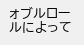ォブルロールによって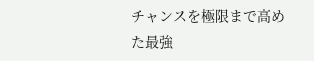チャンスを極限まで高めた最強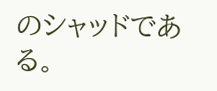のシャッドである。